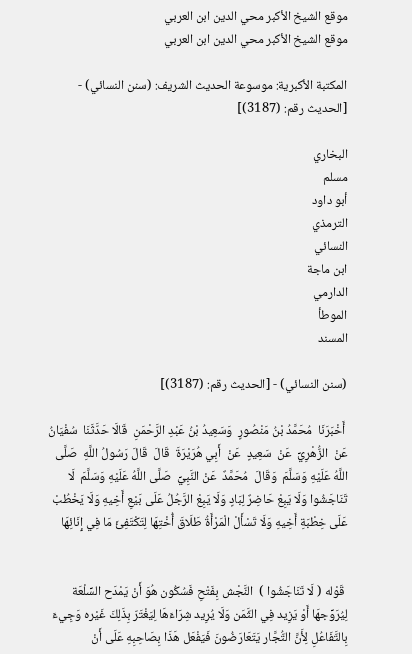موقع الشيخ الأكبر محي الدين ابن العربي
موقع الشيخ الأكبر محي الدين ابن العربي

المكتبة الأكبرية: موسوعة الحديث الشريف: (سنن النسائي) - [الحديث رقم: (3187)]

البخاري
مسلم
أبو داود
الترمذي
النسائي
ابن ماجة
الدارمي
الموطأ
المسند

(سنن النسائي) - [الحديث رقم: (3187)]

 أَخْبَرَنَا  مُحَمَّدُ بْنُ مَنْصُورٍ  وَسَعِيدُ بْنُ عَبْدِ الرَّحْمَنِ  قَالَا حَدَّثَنَا  سُفْيَانُ  عَنْ  الزُّهْرِيِّ  عَنْ  سَعِيدٍ  عَنْ  أَبِي هُرَيْرَةَ  قَالَ  قَالَ رَسُولُ اللَّهِ  صَلَّى اللَّهُ عَلَيْهِ وَسَلَّمَ  وَقَالَ  مُحَمَّدٌ  عَنْ النَّبِيِّ  صَلَّى اللَّهُ عَلَيْهِ وَسَلَّمَ  لَا تَنَاجَشُوا وَلَا يَبِعْ حَاضِرٌ لِبَادٍ وَلَا يَبِعْ الرَّجُلُ عَلَى بَيْعِ أَخِيهِ وَلَا يَخْطُبْ عَلَى خِطْبَةِ أَخِيهِ وَلَا تَسْأَلْ الْمَرْأَةُ طَلَاقَ أُخْتِهَا لِتَكْتَفِئَ مَا فِي إِنَائِهَا


 قَوْله ( لَا تَنَاجَشُوا )  النَّجْش بِفَتْحِ فَسُكُون هُوَ أَنْ يَمْدَح السِّلْعَة لِيُرَوِّجهَا أَوْ يَزِيد فِي الثَّمَن وَلَا يُرِيد شِرَاءَهَا لِيَغْتَرّ بِذَلِكَ غَيْره وَجِيءَ بِالتَّفَاعُلِ لِأَنَّ التُّجَّار يَتَعَارَضُونَ فَيَفْعَل هَذَا بِصَاحِبِهِ عَلَى أَنْ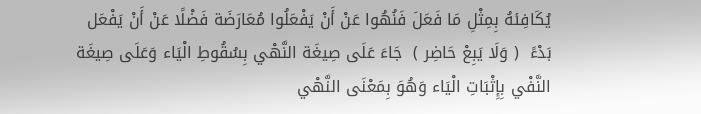يُكَافِئهُ بِمِثْلِ مَا فَعَلَ فَنُهُوا عَنْ أَنْ يَفْعَلُوا مُعَارَضَة فَضْلًا عَنْ أَنْ يَفْعَل بَدْءً  ( وَلَا يَبِعْ حَاضِر )  جَاءَ عَلَى صِيغَة النَّهْي بِسُقُوطِ الْيَاء وَعَلَى صِيغَة النَّفْي بِإِثْبَاتِ الْيَاء وَهُوَ بِمَعْنَى النَّهْي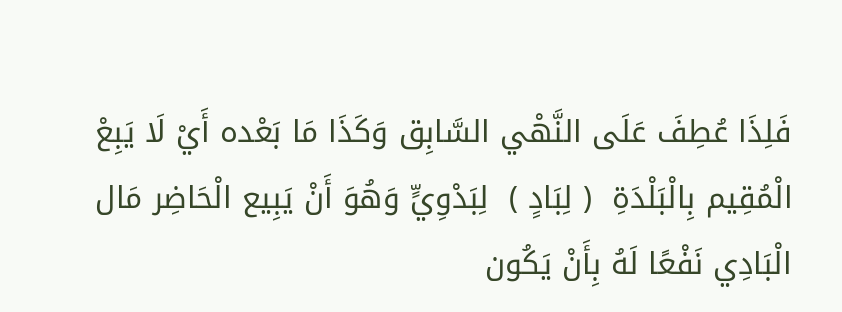فَلِذَا عُطِفَ عَلَى النَّهْي السَّابِق وَكَذَا مَا بَعْده أَيْ لَا يَبِعْ الْمُقِيم بِالْبَلْدَةِ  ( لِبَادٍ )  لِبَدْوِيٍّ وَهُوَ أَنْ يَبِيع الْحَاضِر مَال الْبَادِي نَفْعًا لَهُ بِأَنْ يَكُون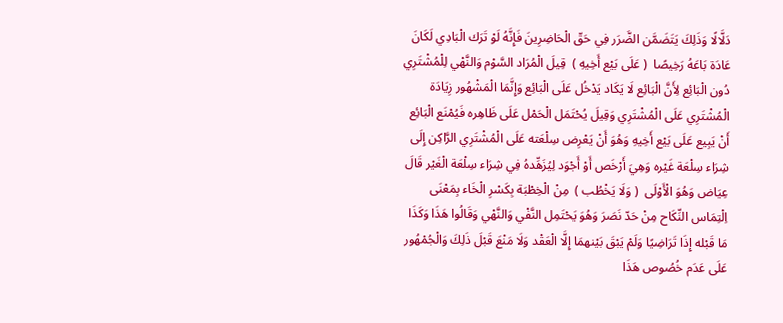دَلَّالًا وَذَلِكَ يَتَضَمَّن الضَّرَر فِي حَقّ الْحَاضِرِينَ فَإِنَّهُ لَوْ تَرَك الْبَادِي لَكَانَ عَادَة بَاعَهُ رَخِيصًا  ( عَلَى بَيْع أَخِيهِ )  قِيلَ الْمُرَاد السَّوْم وَالنَّهْي لِلْمُشْتَرِي دُون الْبَائِع لِأَنَّ الْبَائِع لَا يَكَاد يَدْخُل عَلَى الْبَائِع وَإِنَّمَا الْمَشْهُور زِيَادَة الْمُشْتَرِي عَلَى الْمُشْتَرِي وَقِيلَ يُحْتَمَل الْحَمْل عَلَى ظَاهِره فَيُمْنَع الْبَائِع أَنْ يَبِيع عَلَى بَيْع أَخِيهِ وَهُوَ أَنْ يَعْرِض سِلْعَته عَلَى الْمُشْتَرِي الرَّاكِن إِلَى شِرَاء سِلْعَة غَيْره وَهِيَ أَرْخَص أَوْ أَجْوَد لِيُزَهِّدهُ فِي شِرَاء سِلْعَة الْغَيْر قَالَ عِيَاض وَهُوَ الْأَوْلَى  ( وَلَا يَخْطُب )  مِنْ الْخِطْبَة بِكَسْرِ الْخَاء بِمَعْنَى اِلْتِمَاس النِّكَاح مِنْ حَدّ نَصَرَ وَهُوَ يَحْتَمِل النَّفْي وَالنَّهْي وَقَالُوا هَذَا وَكَذَا مَا قَبْله إِذَا تَرَاضِيًا وَلَمْ يَبْقَ بَيْنهمَا إِلَّا الْعَقْد وَلَا مَنْعَ قَبْلَ ذَلِكَ وَالْجُمْهُور عَلَى عَدَم خُصُوص هَذَا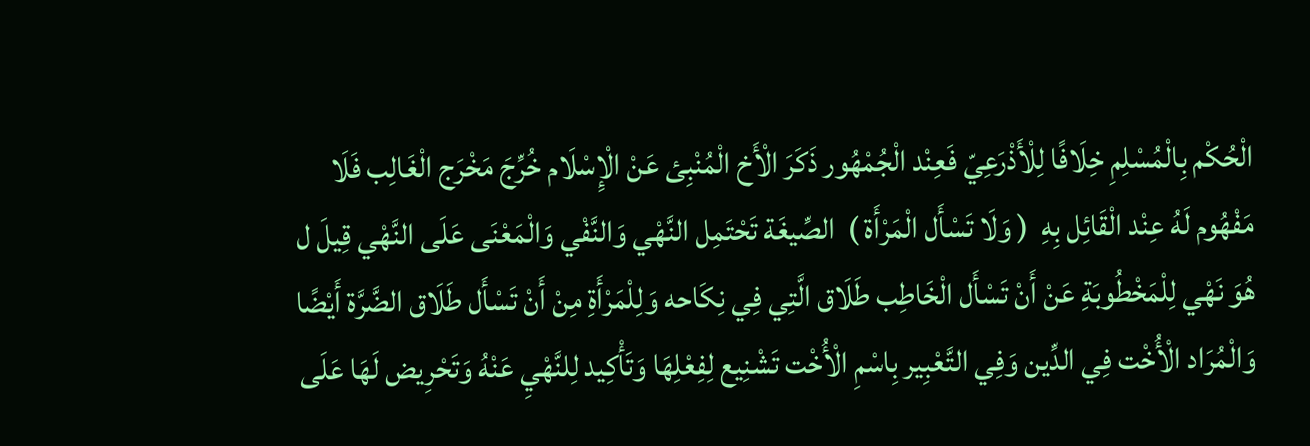الْحُكْم بِالْمُسْلِمِ خِلَافًا لِلْأَذْرَعِيّ فَعِنْد الْجُمْهُور ذَكَرَ الْأَخ الْمُنْبِئ عَنْ الْإِسْلَام خُرِّجَ مَخْرَج الْغَالِب فَلَا مَفْهُوم لَهُ عِنْد الْقَائِل بِهِ  ( وَلَا تَسْأَل الْمَرْأَة )  الصِّيغَة تَحْتَمِل النَّهْي وَالنَّفْي وَالْمَعْنَى عَلَى النَّهْي قِيلَ ل هُوَ نَهْي لِلْمَخْطُوبَةِ عَنْ أَنْ تَسْأَل الْخَاطِب طَلَاق الَّتِي فِي نِكَاحه وَلِلْمَرْأَةِ مِنْ أَنْ تَسْأَل طَلَاق الضَّرَّة أَيْضًا وَالْمُرَاد الْأُخْت فِي الدِّين وَفِي التَّعْبِير بِاسْمِ الْأُخْت تَشْنِيع لِفِعْلِهَا وَتَأْكِيد لِلنَّهْيِ عَنْهُ وَتَحْرِيض لَهَا عَلَى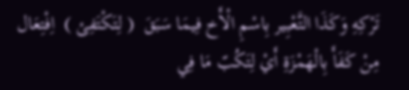تَرْكِهِ وَكَذَا التَّعْبِير بِاسْمِ الْأَخ فِيمَا سَبَقَ  ( لِتَكْتَفِئ )  اِفْتِعَال مِنْ كَفَأَ بِالْهَمْزَةِ أَيْ لِتَكُبّ مَا فِي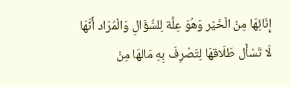إِنَائِهَا مِنْ الْخَيْر وَهُوَ عِلَّة لِلسُّؤَالِ وَالْمُرَاد أَنَّهَا لَا تَسْأَل طَلَاقهَا لِتَصْرِفَ بِهِ مَالهَا مِنْ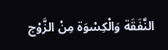النَّفَقَة وَالْكِسْوَة مِنْ الزَّوْج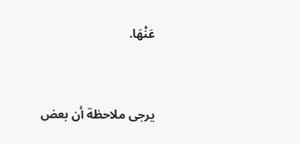عَنْهَا.



يرجى ملاحظة أن بعض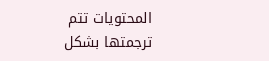المحتويات تتم ترجمتها بشكل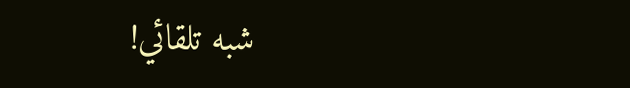شبه تلقائي!